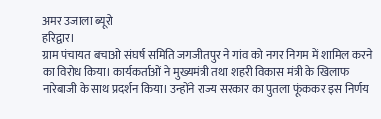अमर उजाला ब्यूरो
हरिद्वार।
ग्राम पंचायत बचाओ संघर्ष समिति जगजीतपुर ने गांव को नगर निगम में शामिल करने का विरोध किया। कार्यकर्ताओं ने मुख्यमंत्री तथा शहरी विकास मंत्री के खिलाफ नारेबाजी के साथ प्रदर्शन किया। उन्होंने राज्य सरकार का पुतला फूंककर इस निर्णय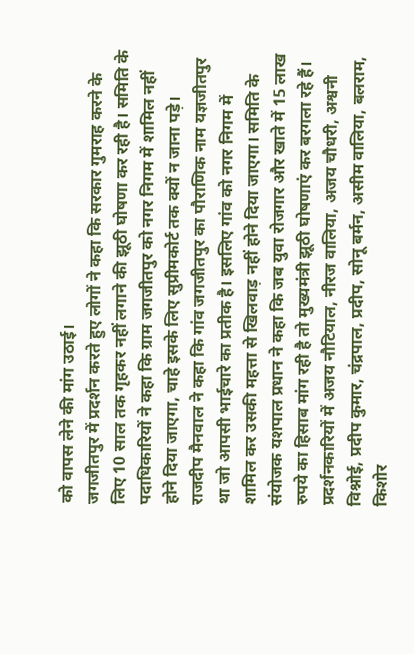को वापस लेने की मांग उठाई।
जगजीतपुर में प्रदर्शन करते हुए लोगों ने कहा कि सरकार गुमराह करने के लिए 10 साल तक गृहकर नहीं लगाने की झूठी घोषणा कर रही है। समिति के पदाधिकारियों ने कहा कि ग्राम जगजीतपुर को नगर निगम में शामिल नहीं होने दिया जाएगा, चाहे इसके लिए सुप्रीमकोर्ट तक क्यों न जाना पड़े। राजदीप मैनवाल ने कहा कि गांव जगजीतपुर का पौराणिक नाम यज्ञजीतपुर था जो आपसी भाईचारे का प्रतीक है। इसलिए गांव को नगर निगम में शामिल कर उसकी महत्ता से खिलवाड़ नहीं होने दिया जाएगा। समिति के संयोजक यशपाल प्रधान ने कहा कि जब युवा रोजगार और खाते में 15 लाख रुपये का हिसाब मांग रही है तो मुख्यमंत्री झूठी घोषणाएं कर बरगला रहे हैं। प्रदर्शनकारियों में अजय नौटियाल, नीरज वालिया, अजय चौधरी, अश्वनी विश्नोई, प्रदीप कुमार, चंद्रपाल, प्रदीप, सोनू बर्मन, असीम वालिया, बलराम, किशोर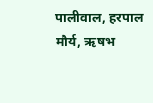पालीवाल, हरपाल मौर्य, ऋषभ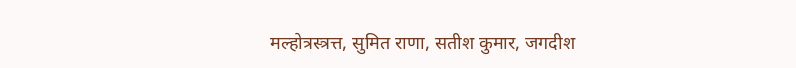मल्होत्रस्त्रत्त, सुमित राणा, सतीश कुमार, जगदीश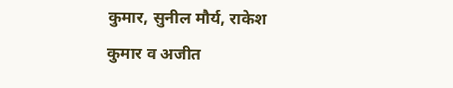कुमार, सुनील मौर्य, राकेश कुमार व अजीत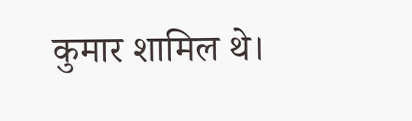कुमार शामिल थे।